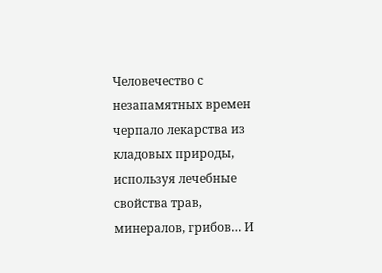Человечество с незапамятных времен черпало лекарства из кладовых природы, используя лечебные свойства трав, минералов, грибов… И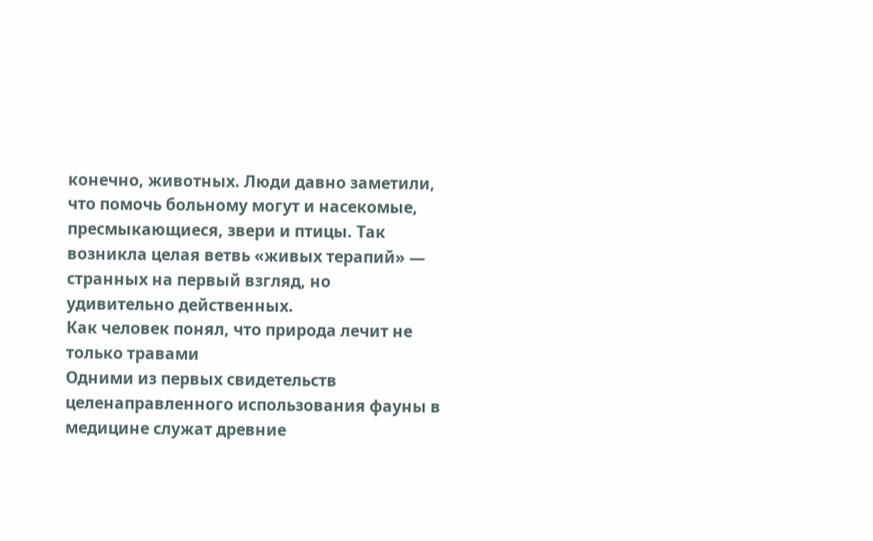конечно, животных. Люди давно заметили, что помочь больному могут и насекомые, пресмыкающиеся, звери и птицы. Так возникла целая ветвь «живых терапий» — странных на первый взгляд, но удивительно действенных.
Как человек понял, что природа лечит не только травами
Одними из первых свидетельств целенаправленного использования фауны в медицине служат древние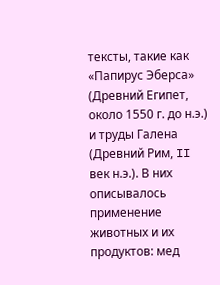тексты, такие как «Папирус Эберса» (Древний Египет, около 1550 г. до н.э.) и труды Галена (Древний Рим, II век н.э.). В них описывалось применение животных и их продуктов: мед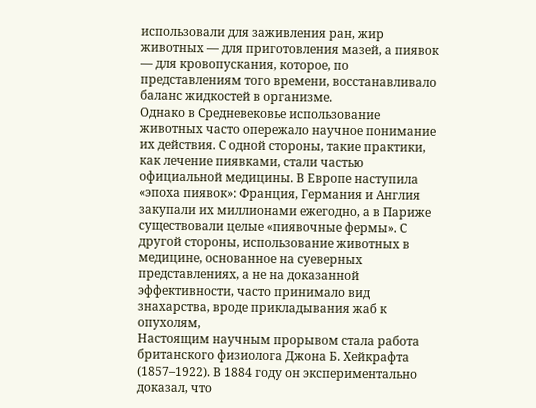использовали для заживления ран, жир животных — для приготовления мазей, а пиявок — для кровопускания, которое, по представлениям того времени, восстанавливало баланс жидкостей в организме.
Однако в Средневековье использование животных часто опережало научное понимание их действия. С одной стороны, такие практики, как лечение пиявками, стали частью официальной медицины. В Европе наступила «эпоха пиявок»: Франция, Германия и Англия закупали их миллионами ежегодно, а в Париже существовали целые «пиявочные фермы». С другой стороны, использование животных в медицине, основанное на суеверных представлениях, а не на доказанной эффективности, часто принимало вид знахарства, вроде прикладывания жаб к опухолям,
Настоящим научным прорывом стала работа британского физиолога Джона Б. Хейкрафта (1857–1922). В 1884 году он экспериментально доказал, что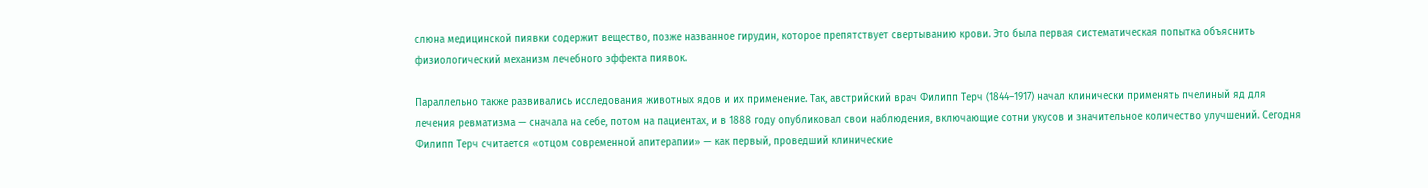слюна медицинской пиявки содержит вещество, позже названное гирудин, которое препятствует свертыванию крови. Это была первая систематическая попытка объяснить физиологический механизм лечебного эффекта пиявок.

Параллельно также развивались исследования животных ядов и их применение. Так, австрийский врач Филипп Терч (1844–1917) начал клинически применять пчелиный яд для лечения ревматизма — сначала на себе, потом на пациентах, и в 1888 году опубликовал свои наблюдения, включающие сотни укусов и значительное количество улучшений. Сегодня Филипп Терч считается «отцом современной апитерапии» — как первый, проведший клинические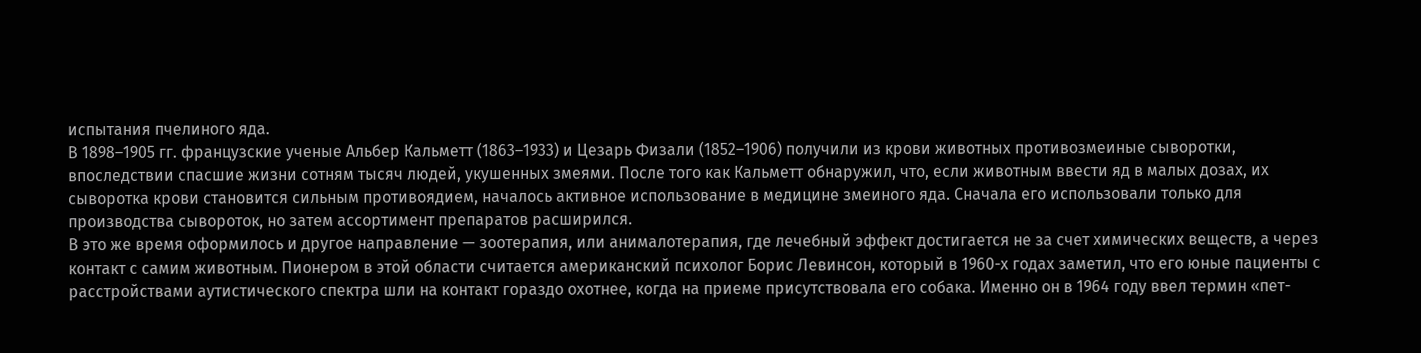испытания пчелиного яда.
В 1898–1905 гг. французские ученые Альбер Кальметт (1863–1933) и Цезарь Физали (1852–1906) получили из крови животных противозмеиные сыворотки, впоследствии спасшие жизни сотням тысяч людей, укушенных змеями. После того как Кальметт обнаружил, что, если животным ввести яд в малых дозах, их сыворотка крови становится сильным противоядием, началось активное использование в медицине змеиного яда. Сначала его использовали только для производства сывороток, но затем ассортимент препаратов расширился.
В это же время оформилось и другое направление — зоотерапия, или анималотерапия, где лечебный эффект достигается не за счет химических веществ, а через контакт с самим животным. Пионером в этой области считается американский психолог Борис Левинсон, который в 1960-х годах заметил, что его юные пациенты с расстройствами аутистического спектра шли на контакт гораздо охотнее, когда на приеме присутствовала его собака. Именно он в 1964 году ввел термин «пет-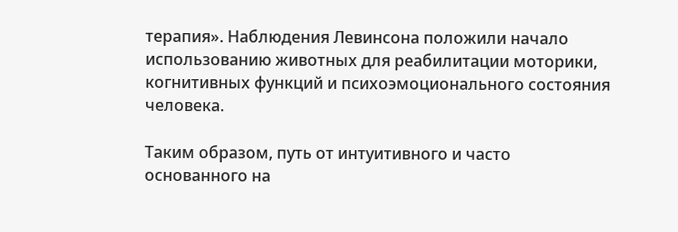терапия». Наблюдения Левинсона положили начало использованию животных для реабилитации моторики, когнитивных функций и психоэмоционального состояния человека.

Таким образом, путь от интуитивного и часто основанного на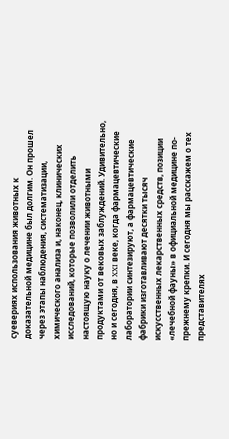суевериях использования животных к доказательной медицине был долгим. Он прошел через этапы наблюдения, систематизации, химического анализа и, наконец, клинических исследований, которые позволили отделить настоящую науку о лечении животными продуктами от вековых заблуждений. Удивительно, но и сегодня, в XXI веке, когда фармацевтические лаборатории синтезируют, а фармацевтические фабрики изготавливают десятки тысяч искусственных лекарственных средств, позиции «лечебной фауны» в официальной медицине по-прежнему крепки. И сегодня мы расскажем о тех представителях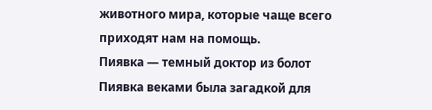животного мира, которые чаще всего приходят нам на помощь.
Пиявка — темный доктор из болот
Пиявка веками была загадкой для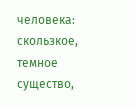человека: скользкое, темное существо,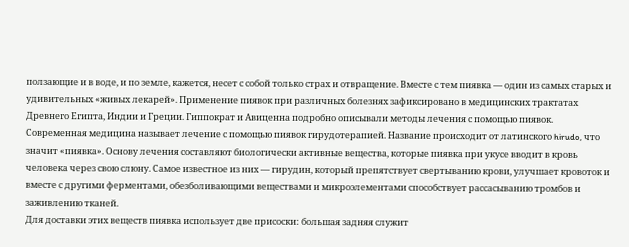ползающие и в воде, и по земле, кажется, несет с собой только страх и отвращение. Вместе с тем пиявка — один из самых старых и удивительных «живых лекарей». Применение пиявок при различных болезнях зафиксировано в медицинских трактатах Древнего Египта, Индии и Греции. Гиппократ и Авиценна подробно описывали методы лечения с помощью пиявок.
Современная медицина называет лечение с помощью пиявок гирудотерапией. Название происходит от латинского hirudo, что значит «пиявка». Основу лечения составляют биологически активные вещества, которые пиявка при укусе вводит в кровь человека через свою слюну. Самое известное из них — гирудин, который препятствует свертыванию крови, улучшает кровоток и вместе с другими ферментами, обезболивающими веществами и микроэлементами способствует рассасыванию тромбов и заживлению тканей.
Для доставки этих веществ пиявка использует две присоски: большая задняя служит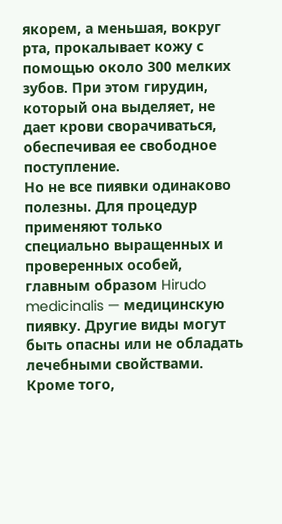якорем, а меньшая, вокруг рта, прокалывает кожу с помощью около 300 мелких зубов. При этом гирудин, который она выделяет, не дает крови сворачиваться, обеспечивая ее свободное поступление.
Но не все пиявки одинаково полезны. Для процедур применяют только специально выращенных и проверенных особей, главным образом Hirudo medicinalis — медицинскую пиявку. Другие виды могут быть опасны или не обладать лечебными свойствами. Кроме того,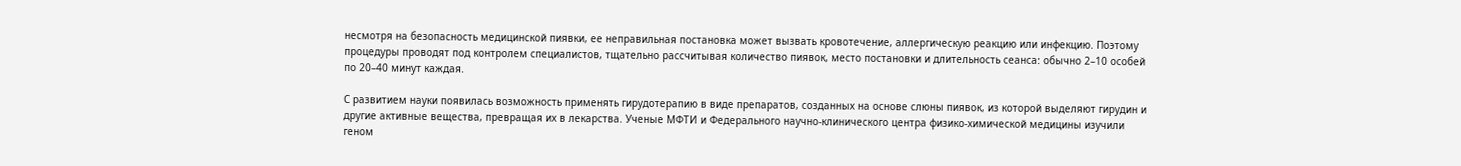несмотря на безопасность медицинской пиявки, ее неправильная постановка может вызвать кровотечение, аллергическую реакцию или инфекцию. Поэтому процедуры проводят под контролем специалистов, тщательно рассчитывая количество пиявок, место постановки и длительность сеанса: обычно 2–10 особей по 20–40 минут каждая.

С развитием науки появилась возможность применять гирудотерапию в виде препаратов, созданных на основе слюны пиявок, из которой выделяют гирудин и другие активные вещества, превращая их в лекарства. Ученые МФТИ и Федерального научно-клинического центра физико-химической медицины изучили геном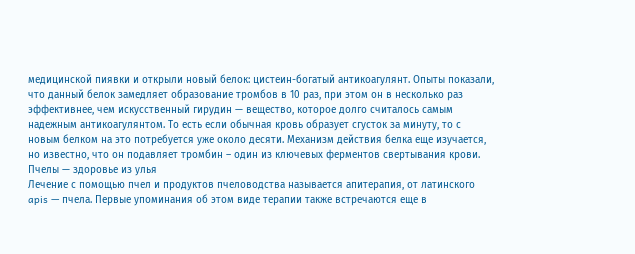медицинской пиявки и открыли новый белок: цистеин-богатый антикоагулянт. Опыты показали, что данный белок замедляет образование тромбов в 10 раз, при этом он в несколько раз эффективнее, чем искусственный гирудин — вещество, которое долго считалось самым надежным антикоагулянтом. То есть если обычная кровь образует сгусток за минуту, то с новым белком на это потребуется уже около десяти. Механизм действия белка еще изучается, но известно, что он подавляет тромбин – один из ключевых ферментов свертывания крови.
Пчелы — здоровье из улья
Лечение с помощью пчел и продуктов пчеловодства называется апитерапия, от латинского apis — пчела. Первые упоминания об этом виде терапии также встречаются еще в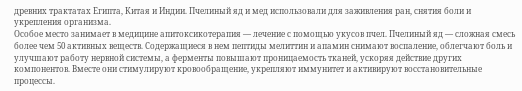древних трактатах Египта, Китая и Индии. Пчелиный яд и мед использовали для заживления ран, снятия боли и укрепления организма.
Особое место занимает в медицине апитоксикотерапия — лечение с помощью укусов пчел. Пчелиный яд — сложная смесь более чем 50 активных веществ. Содержащиеся в нем пептиды мелиттин и апамин снимают воспаление, облегчают боль и улучшают работу нервной системы, а ферменты повышают проницаемость тканей, ускоряя действие других компонентов. Вместе они стимулируют кровообращение, укрепляют иммунитет и активируют восстановительные процессы.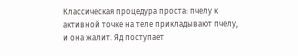Классическая процедура проста: пчелу к активной точке на теле прикладывают пчелу, и она жалит. Яд поступает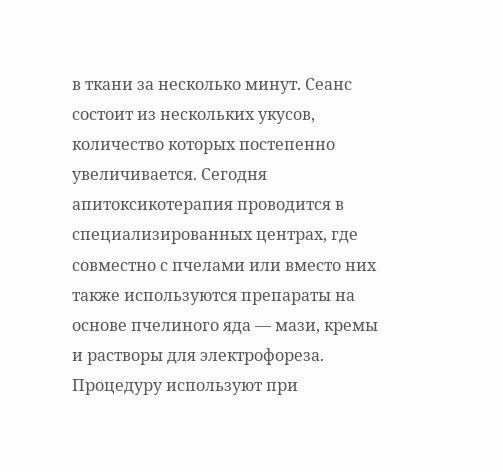в ткани за несколько минут. Сеанс состоит из нескольких укусов, количество которых постепенно увеличивается. Сегодня апитоксикотерапия проводится в специализированных центрах, где совместно с пчелами или вместо них также используются препараты на основе пчелиного яда — мази, кремы и растворы для электрофореза. Процедуру используют при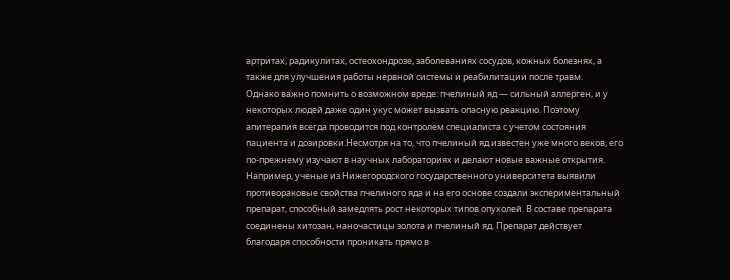артритах, радикулитах, остеохондрозе, заболеваниях сосудов, кожных болезнях, а также для улучшения работы нервной системы и реабилитации после травм.
Однако важно помнить о возможном вреде: пчелиный яд — сильный аллерген, и у некоторых людей даже один укус может вызвать опасную реакцию. Поэтому апитерапия всегда проводится под контролем специалиста с учетом состояния пациента и дозировки.Несмотря на то, что пчелиный яд известен уже много веков, его по-прежнему изучают в научных лабораториях и делают новые важные открытия. Например, ученые из Нижегородского государственного университета выявили противораковые свойства пчелиного яда и на его основе создали экспериментальный препарат, способный замедлять рост некоторых типов опухолей. В составе препарата соединены хитозан, наночастицы золота и пчелиный яд. Препарат действует благодаря способности проникать прямо в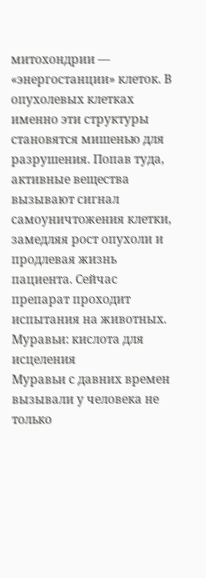митохондрии — «энергостанции» клеток. В опухолевых клетках именно эти структуры становятся мишенью для разрушения. Попав туда, активные вещества вызывают сигнал самоуничтожения клетки, замедляя рост опухоли и продлевая жизнь пациента. Сейчас препарат проходит испытания на животных.
Муравьи: кислота для исцеления
Муравьи с давних времен вызывали у человека не только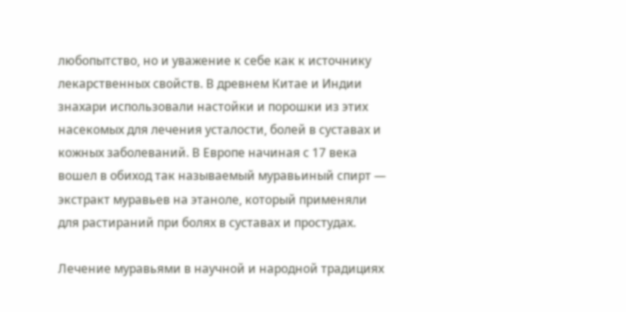любопытство, но и уважение к себе как к источнику лекарственных свойств. В древнем Китае и Индии знахари использовали настойки и порошки из этих насекомых для лечения усталости, болей в суставах и кожных заболеваний. В Европе начиная с 17 века вошел в обиход так называемый муравьиный спирт — экстракт муравьев на этаноле, который применяли для растираний при болях в суставах и простудах.

Лечение муравьями в научной и народной традициях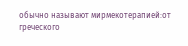обычно называют мирмекотерапией:от греческого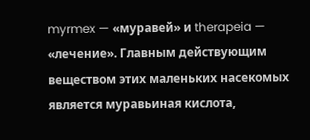myrmex — «муравей» и therapeia — «лечение». Главным действующим веществом этих маленьких насекомых является муравьиная кислота,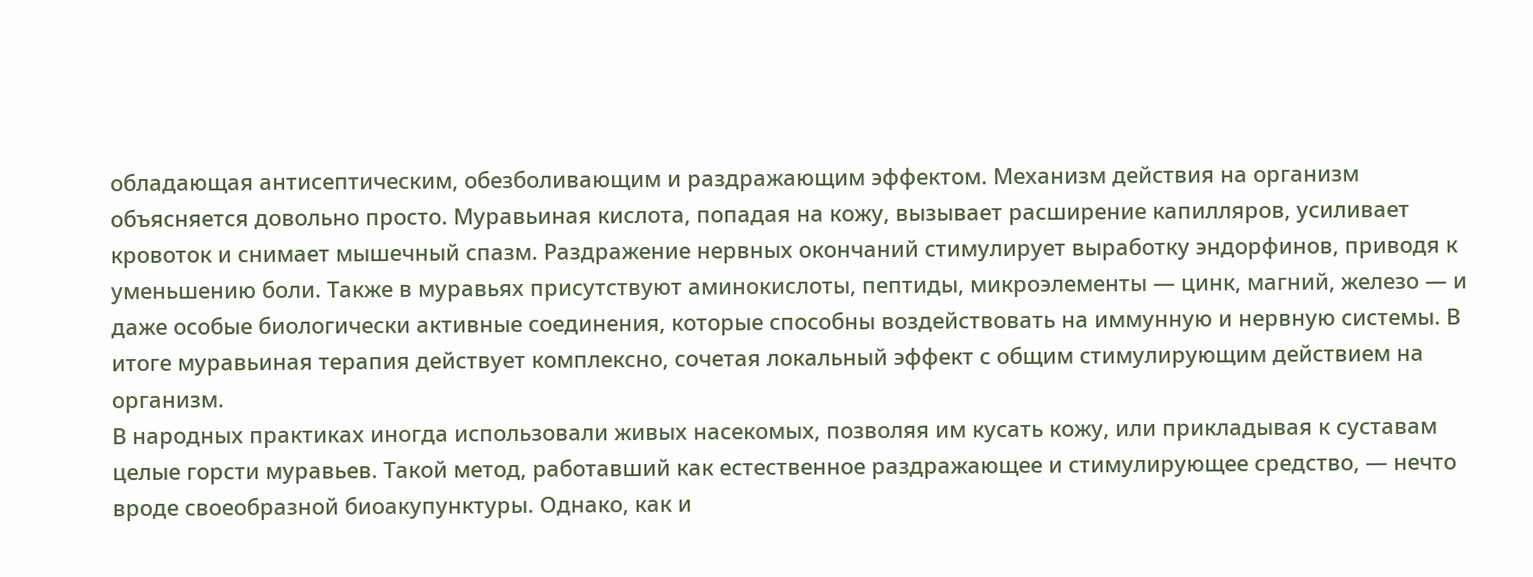обладающая антисептическим, обезболивающим и раздражающим эффектом. Механизм действия на организм объясняется довольно просто. Муравьиная кислота, попадая на кожу, вызывает расширение капилляров, усиливает кровоток и снимает мышечный спазм. Раздражение нервных окончаний стимулирует выработку эндорфинов, приводя к уменьшению боли. Также в муравьях присутствуют аминокислоты, пептиды, микроэлементы — цинк, магний, железо — и даже особые биологически активные соединения, которые способны воздействовать на иммунную и нервную системы. В итоге муравьиная терапия действует комплексно, сочетая локальный эффект с общим стимулирующим действием на организм.
В народных практиках иногда использовали живых насекомых, позволяя им кусать кожу, или прикладывая к суставам целые горсти муравьев. Такой метод, работавший как естественное раздражающее и стимулирующее средство, — нечто вроде своеобразной биоакупунктуры. Однако, как и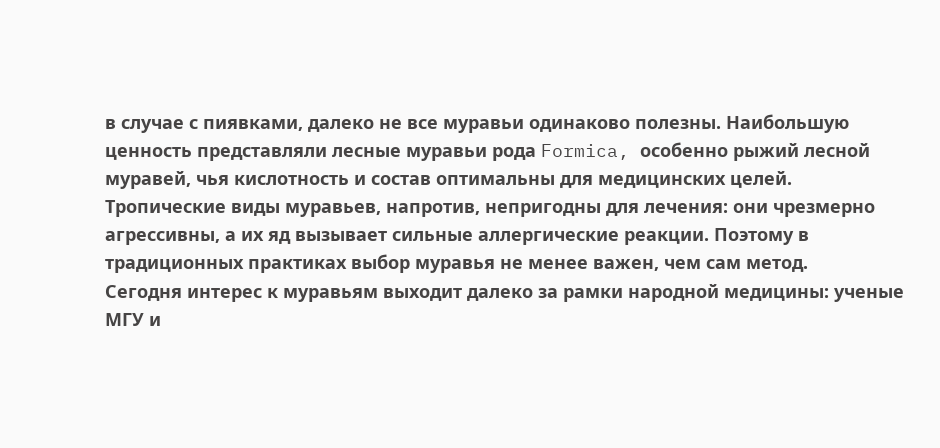в случае с пиявками, далеко не все муравьи одинаково полезны. Наибольшую ценность представляли лесные муравьи рода Formica, особенно рыжий лесной муравей, чья кислотность и состав оптимальны для медицинских целей. Тропические виды муравьев, напротив, непригодны для лечения: они чрезмерно агрессивны, а их яд вызывает сильные аллергические реакции. Поэтому в традиционных практиках выбор муравья не менее важен, чем сам метод.
Сегодня интерес к муравьям выходит далеко за рамки народной медицины: ученые МГУ и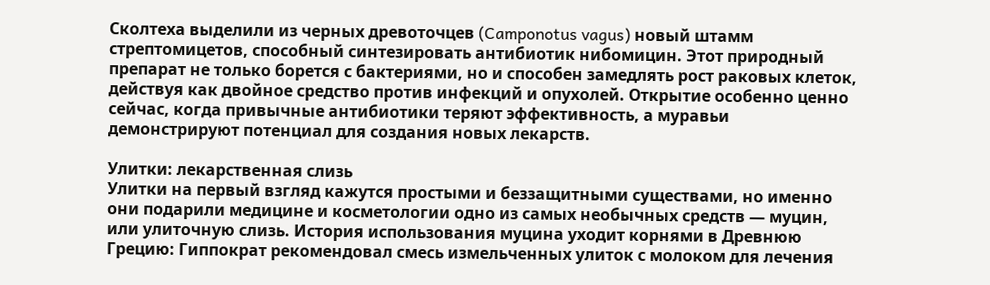Сколтеха выделили из черных древоточцев (Camponotus vagus) новый штамм стрептомицетов, способный синтезировать антибиотик нибомицин. Этот природный препарат не только борется с бактериями, но и способен замедлять рост раковых клеток, действуя как двойное средство против инфекций и опухолей. Открытие особенно ценно сейчас, когда привычные антибиотики теряют эффективность, а муравьи демонстрируют потенциал для создания новых лекарств.

Улитки: лекарственная слизь
Улитки на первый взгляд кажутся простыми и беззащитными существами, но именно они подарили медицине и косметологии одно из самых необычных средств — муцин, или улиточную слизь. История использования муцина уходит корнями в Древнюю Грецию: Гиппократ рекомендовал смесь измельченных улиток с молоком для лечения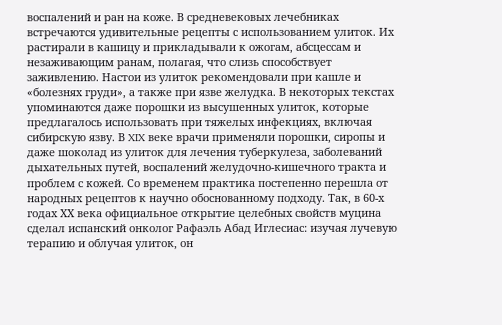воспалений и ран на коже. В средневековых лечебниках встречаются удивительные рецепты с использованием улиток. Их растирали в кашицу и прикладывали к ожогам, абсцессам и незаживающим ранам, полагая, что слизь способствует заживлению. Настои из улиток рекомендовали при кашле и «болезнях груди», а также при язве желудка. В некоторых текстах упоминаются даже порошки из высушенных улиток, которые предлагалось использовать при тяжелых инфекциях, включая сибирскую язву. В XIX веке врачи применяли порошки, сиропы и даже шоколад из улиток для лечения туберкулеза, заболеваний дыхательных путей, воспалений желудочно-кишечного тракта и проблем с кожей. Со временем практика постепенно перешла от народных рецептов к научно обоснованному подходу. Так, в 60-х годах ХХ века официальное открытие целебных свойств муцина сделал испанский онколог Рафаэль Абад Иглесиас: изучая лучевую терапию и облучая улиток, он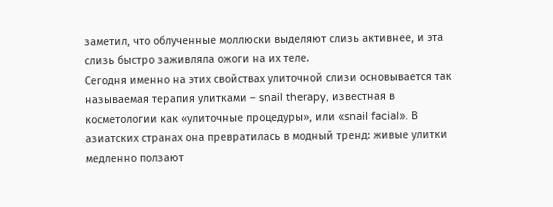заметил, что облученные моллюски выделяют слизь активнее, и эта слизь быстро заживляла ожоги на их теле.
Сегодня именно на этих свойствах улиточной слизи основывается так называемая терапия улитками – snail therapy, известная в косметологии как «улиточные процедуры», или «snail facial». В азиатских странах она превратилась в модный тренд: живые улитки медленно ползают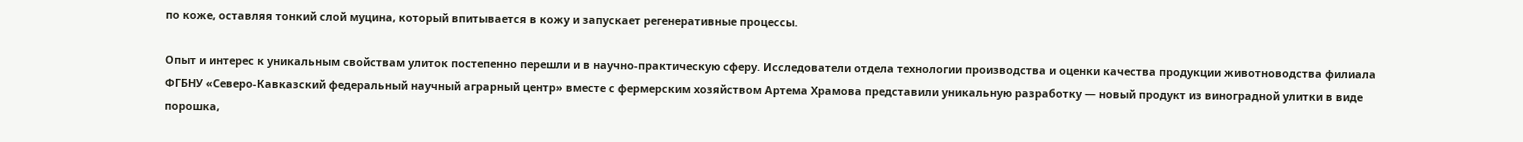по коже, оставляя тонкий слой муцина, который впитывается в кожу и запускает регенеративные процессы.

Опыт и интерес к уникальным свойствам улиток постепенно перешли и в научно-практическую сферу. Исследователи отдела технологии производства и оценки качества продукции животноводства филиала ФГБНУ «Северо-Кавказский федеральный научный аграрный центр» вместе с фермерским хозяйством Артема Храмова представили уникальную разработку — новый продукт из виноградной улитки в виде порошка,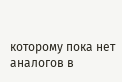которому пока нет аналогов в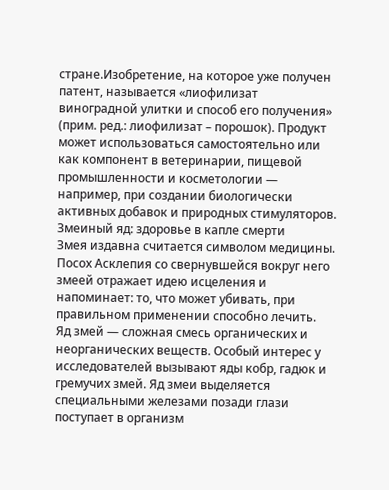стране.Изобретение, на которое уже получен патент, называется «лиофилизат виноградной улитки и способ его получения» (прим. ред.: лиофилизат – порошок). Продукт может использоваться самостоятельно или как компонент в ветеринарии, пищевой промышленности и косметологии — например, при создании биологически активных добавок и природных стимуляторов.
Змеиный яд: здоровье в капле смерти
Змея издавна считается символом медицины. Посох Асклепия со свернувшейся вокруг него змеей отражает идею исцеления и напоминает: то, что может убивать, при правильном применении способно лечить.
Яд змей — сложная смесь органических и неорганических веществ. Особый интерес у исследователей вызывают яды кобр, гадюк и гремучих змей. Яд змеи выделяется специальными железами позади глази поступает в организм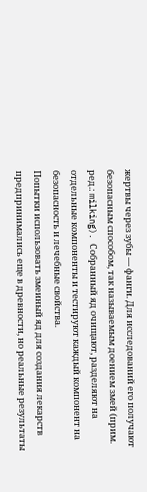жертвы через зубы — фанги. Для исследований его получают безопасным способом, так называемым доением змей (прим. ред.: milking). Собранный яд очищают, разделяют на отдельные компоненты и тестируют каждый компонент на безопасность и лечебные свойства.
Попытки использовать змеиный яд для создания лекарств предпринимались еще в древности, но реальные результаты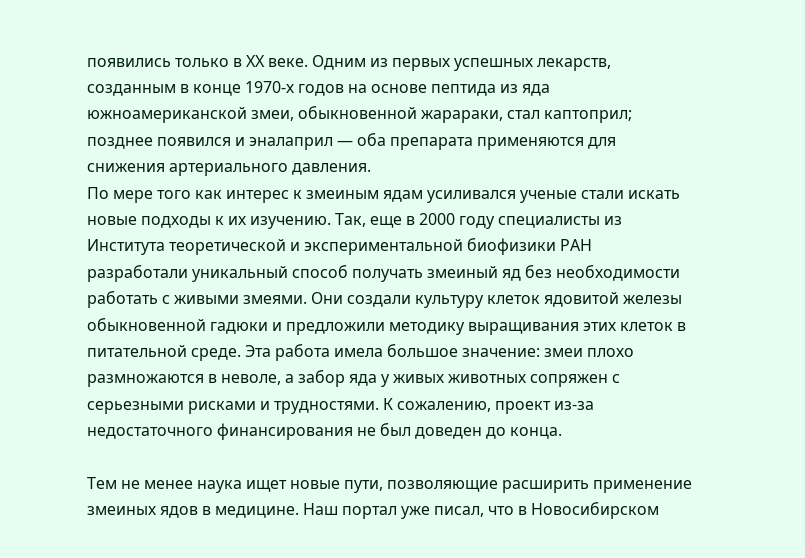появились только в XX веке. Одним из первых успешных лекарств, созданным в конце 1970-х годов на основе пептида из яда южноамериканской змеи, обыкновенной жарараки, стал каптоприл; позднее появился и эналаприл — оба препарата применяются для снижения артериального давления.
По мере того как интерес к змеиным ядам усиливался ученые стали искать новые подходы к их изучению. Так, еще в 2000 году специалисты из Института теоретической и экспериментальной биофизики РАН разработали уникальный способ получать змеиный яд без необходимости работать с живыми змеями. Они создали культуру клеток ядовитой железы обыкновенной гадюки и предложили методику выращивания этих клеток в питательной среде. Эта работа имела большое значение: змеи плохо размножаются в неволе, а забор яда у живых животных сопряжен с серьезными рисками и трудностями. К сожалению, проект из-за недостаточного финансирования не был доведен до конца.

Тем не менее наука ищет новые пути, позволяющие расширить применение змеиных ядов в медицине. Наш портал уже писал, что в Новосибирском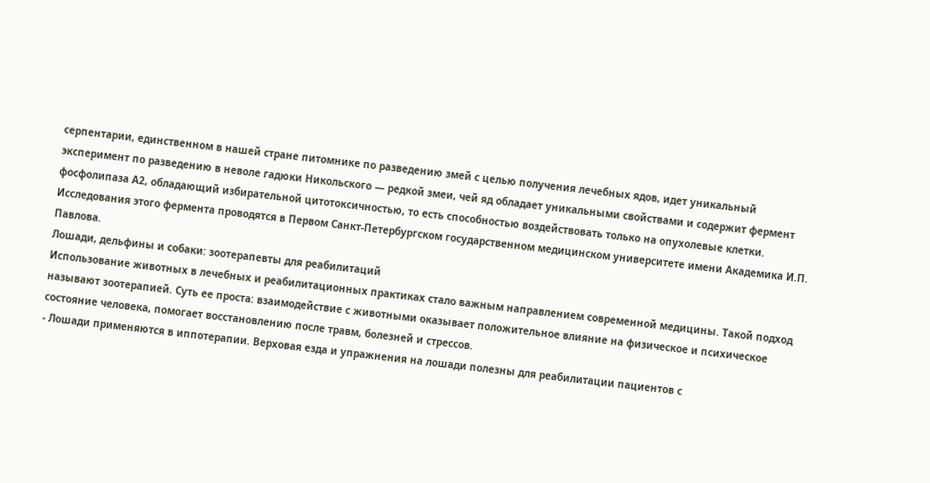серпентарии, единственном в нашей стране питомнике по разведению змей с целью получения лечебных ядов, идет уникальный эксперимент по разведению в неволе гадюки Никольского — редкой змеи, чей яд обладает уникальными свойствами и содержит фермент фосфолипаза А2, обладающий избирательной цитотоксичностью, то есть способностью воздействовать только на опухолевые клетки. Исследования этого фермента проводятся в Первом Санкт-Петербургском государственном медицинском университете имени Академика И.П. Павлова.
Лошади, дельфины и собаки: зоотерапевты для реабилитаций
Использование животных в лечебных и реабилитационных практиках стало важным направлением современной медицины. Такой подход называют зоотерапией. Суть ее проста: взаимодействие с животными оказывает положительное влияние на физическое и психическое состояние человека, помогает восстановлению после травм, болезней и стрессов.
- Лошади применяются в иппотерапии. Верховая езда и упражнения на лошади полезны для реабилитации пациентов с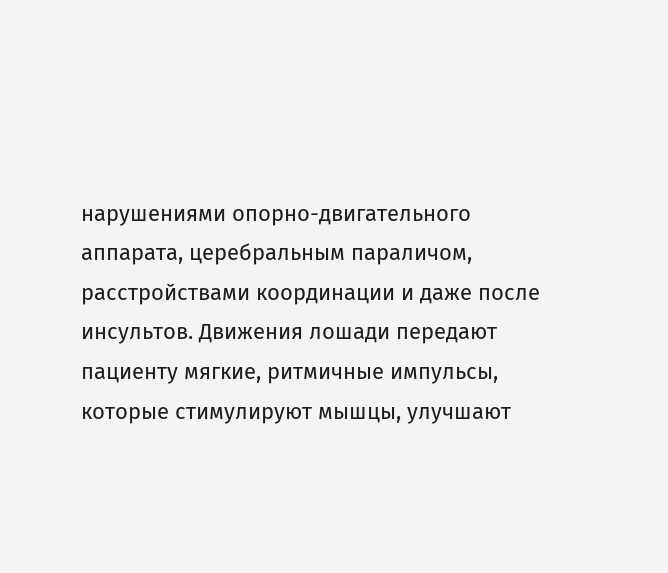нарушениями опорно-двигательного аппарата, церебральным параличом, расстройствами координации и даже после инсультов. Движения лошади передают пациенту мягкие, ритмичные импульсы, которые стимулируют мышцы, улучшают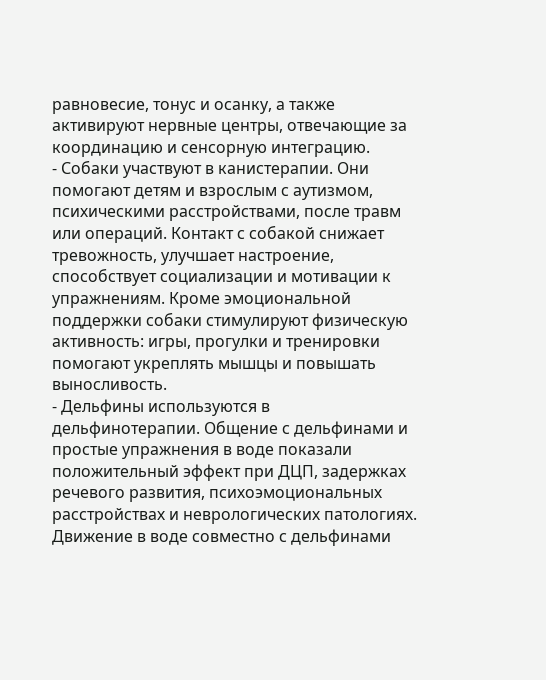равновесие, тонус и осанку, а также активируют нервные центры, отвечающие за координацию и сенсорную интеграцию.
- Собаки участвуют в канистерапии. Они помогают детям и взрослым с аутизмом, психическими расстройствами, после травм или операций. Контакт с собакой снижает тревожность, улучшает настроение, способствует социализации и мотивации к упражнениям. Кроме эмоциональной поддержки собаки стимулируют физическую активность: игры, прогулки и тренировки помогают укреплять мышцы и повышать выносливость.
- Дельфины используются в дельфинотерапии. Общение с дельфинами и простые упражнения в воде показали положительный эффект при ДЦП, задержках речевого развития, психоэмоциональных расстройствах и неврологических патологиях. Движение в воде совместно с дельфинами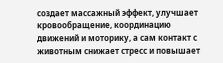создает массажный эффект, улучшает кровообращение, координацию движений и моторику, а сам контакт с животным снижает стресс и повышает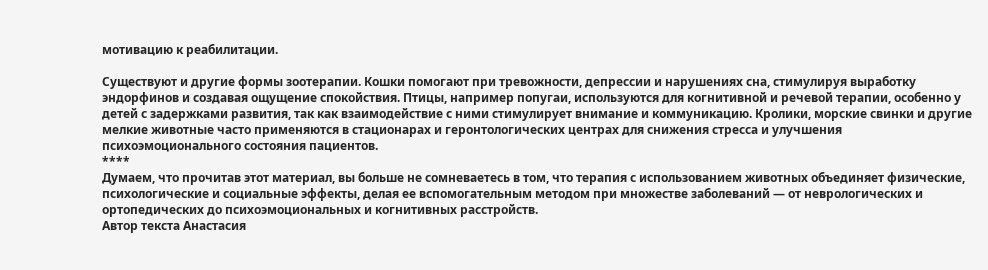мотивацию к реабилитации.

Существуют и другие формы зоотерапии. Кошки помогают при тревожности, депрессии и нарушениях сна, стимулируя выработку эндорфинов и создавая ощущение спокойствия. Птицы, например попугаи, используются для когнитивной и речевой терапии, особенно у детей с задержками развития, так как взаимодействие с ними стимулирует внимание и коммуникацию. Кролики, морские свинки и другие мелкие животные часто применяются в стационарах и геронтологических центрах для снижения стресса и улучшения психоэмоционального состояния пациентов.
****
Думаем, что прочитав этот материал, вы больше не сомневаетесь в том, что терапия с использованием животных объединяет физические, психологические и социальные эффекты, делая ее вспомогательным методом при множестве заболеваний — от неврологических и ортопедических до психоэмоциональных и когнитивных расстройств.
Автор текста Анастасия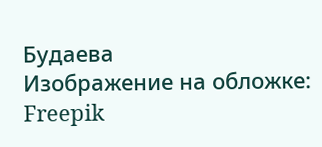Будаева
Изображение на обложке: Freepik